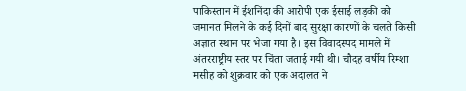पाकिस्तान में ईशनिंदा की आरोपी एक ईसाई लड़की को जमानत मिलने के कई दिनों बाद सुरक्षा कारणों के चलते किसी अज्ञात स्थान पर भेजा गया है। इस विवादस्पद मामले में अंतरराष्ट्रीय स्तर पर चिंता जताई गयी थी। चौदह वर्षीय रिम्शा मसीह को शुक्रवार को एक अदालत ने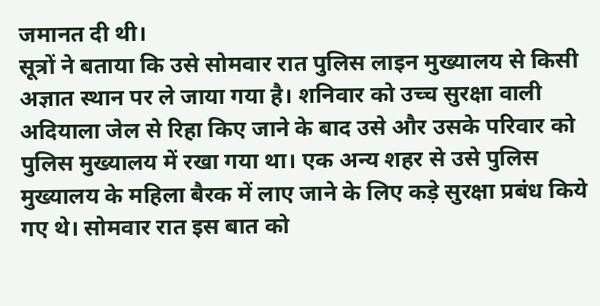जमानत दी थी।
सूत्रों ने बताया कि उसे सोमवार रात पुलिस लाइन मुख्यालय से किसी अज्ञात स्थान पर ले जाया गया है। शनिवार को उच्च सुरक्षा वाली अदियाला जेल से रिहा किए जाने के बाद उसे और उसके परिवार को पुलिस मुख्यालय में रखा गया था। एक अन्य शहर से उसे पुलिस मुख्यालय के महिला बैरक में लाए जाने के लिए कड़े सुरक्षा प्रबंध किये गए थे। सोमवार रात इस बात को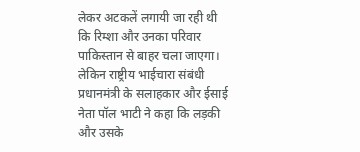लेकर अटकलें लगायी जा रही थी कि रिम्शा और उनका परिवार पाकिस्तान से बाहर चला जाएगा। लेकिन राष्ट्रीय भाईचारा संबंधी प्रधानमंत्री के सलाहकार और ईसाई नेता पॉल भाटी ने कहा कि लड़की और उसके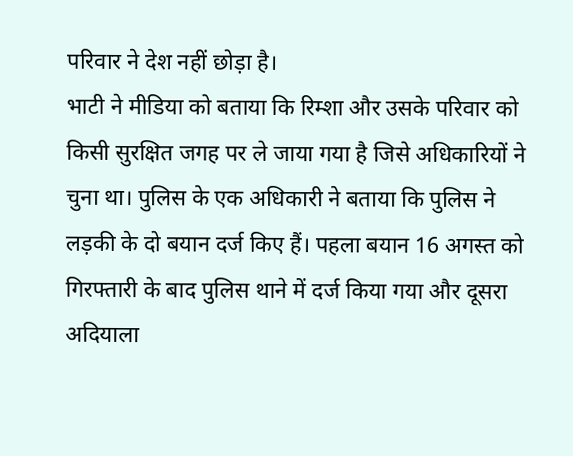परिवार ने देश नहीं छोड़ा है।
भाटी ने मीडिया को बताया कि रिम्शा और उसके परिवार को किसी सुरक्षित जगह पर ले जाया गया है जिसे अधिकारियों ने चुना था। पुलिस के एक अधिकारी ने बताया कि पुलिस ने लड़की के दो बयान दर्ज किए हैं। पहला बयान 16 अगस्त को गिरफ्तारी के बाद पुलिस थाने में दर्ज किया गया और दूसरा अदियाला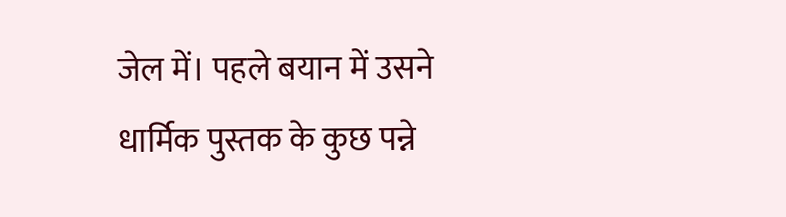जेल में। पहले बयान में उसने धार्मिक पुस्तक के कुछ पन्ने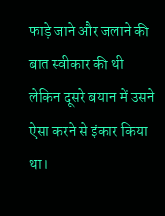फाड़े जाने और जलाने की बात स्वीकार की थी लेकिन दूसरे बयान में उसने ऐसा करने से इंकार किया था।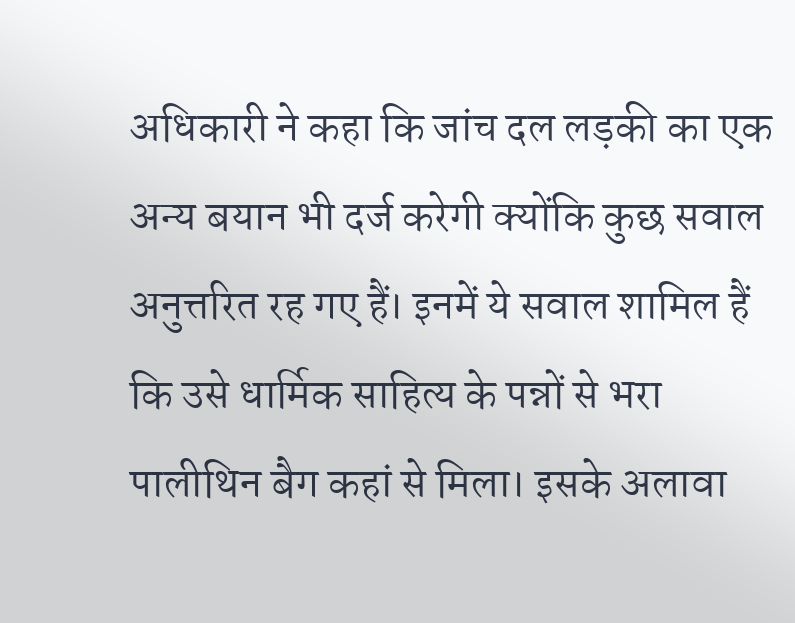अधिकारी ने कहा कि जांच दल लड़की का एक अन्य बयान भी दर्ज करेगी क्योंकि कुछ सवाल अनुत्तरित रह गए हैं। इनमें ये सवाल शामिल हैं कि उसे धार्मिक साहित्य के पन्नों से भरा पालीथिन बैग कहां से मिला। इसके अलावा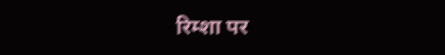रिम्शा पर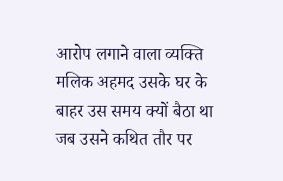आरोप लगाने वाला व्यक्ति मलिक अहमद उसके घर के बाहर उस समय क्यों बैठा था जब उसने कथित तौर पर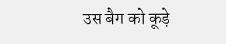उस बैग को कूड़े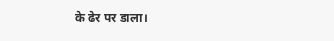के ढेर पर डाला।